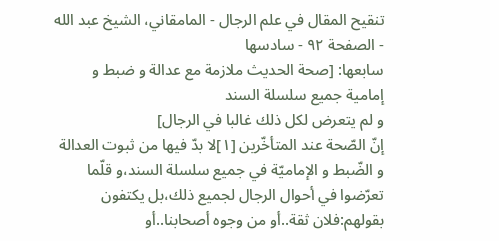تنقيح المقال في علم الرجال - المامقاني، الشيخ عبد الله - الصفحة ٩٢ - سادسها
سابعها: [صحة الحديث ملازمة مع عدالة و ضبط و إمامية جميع سلسلة السند
و لم يتعرض لكل ذلك غالبا في الرجال]
إنّ الصّحة عند المتأخّرين [١]لا بدّ فيها من ثبوت العدالة و الضّبط و الإماميّة في جميع سلسلة السند،و قلّما تعرّضوا في أحوال الرجال لجميع ذلك،بل يكتفون بقولهم:فلان ثقة..أو من وجوه أصحابنا..أو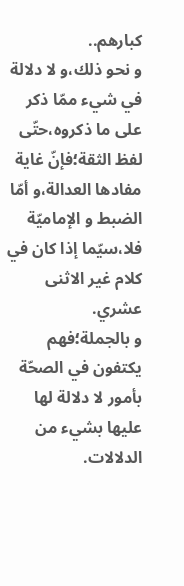كبارهم..
و نحو ذلك،و لا دلالة في شيء ممّا ذكر على ما ذكروه،حتّى لفظ الثقة؛فإنّ غاية مفادها العدالة،و أمّا الضبط و الإماميّة فلا،سيّما إذا كان في كلام غير الاثنى عشري.
و بالجملة؛فهم يكتفون في الصحّة بأمور لا دلالة لها عليها بشيء من الدلالات.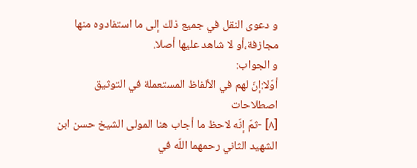و دعوى النقل في جميع ذلك إلى ما استفادوه منها مجازفة،أو لا شاهد عليها أصلا.
و الجواب:
أوّلا:إنّ لهم في الألفاظ المستعملة في التوثيق اصطلاحات
[٨] -ثمّ إنّه لاحظ ما أجاب هنا المولى الشيخ حسن ابن الشهيد الثاني رحمهما اللّه في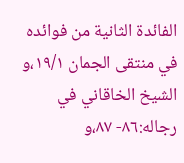الفائدة الثانية من فوائده في منتقى الجمان ١٩/١،و الشيخ الخاقاني في رجاله:٨٦- ٨٧،و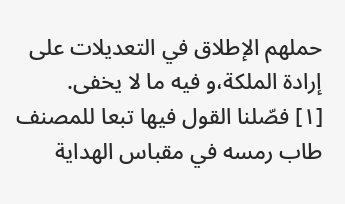حملهم الإطلاق في التعديلات على إرادة الملكة،و فيه ما لا يخفى.
[١] فصّلنا القول فيها تبعا للمصنف طاب رمسه في مقباس الهداية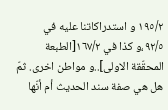١٩٥/٢ و استدراكاتنا عليه في ٩٢/٥،و كذا في ١٦٧/٢[الطبعة المحقّقة الاولى]..و مواطن اخرى. ثمّ هل هي صفة سند الحديث أم أنّها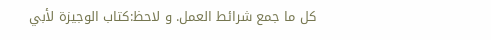كل ما جمع شرائط العمل. و لاحظ:كتاب الوجيزة لأبي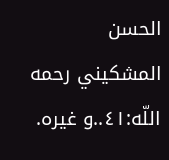الحسن المشكيني رحمه اللّه:٤١..و غيره.